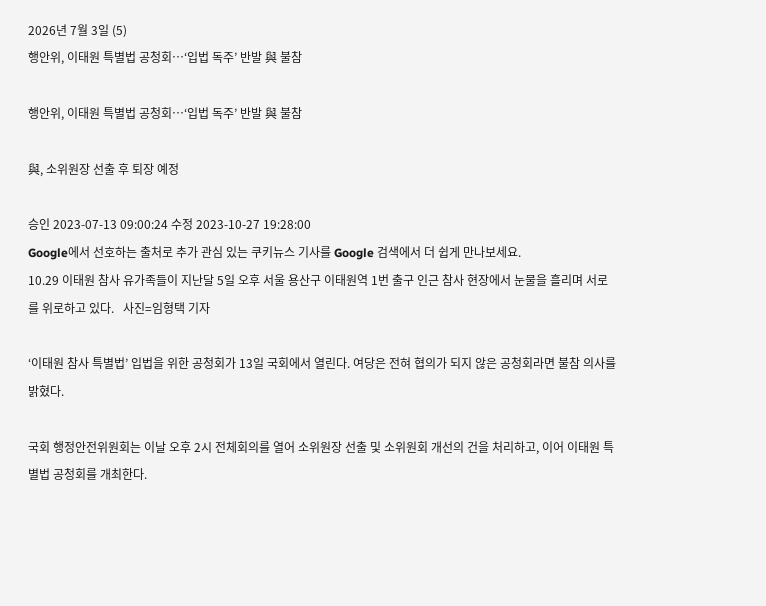2026년 7월 3일 (5)
행안위, 이태원 특별법 공청회…‘입법 독주’ 반발 與 불참

행안위, 이태원 특별법 공청회…‘입법 독주’ 반발 與 불참

與, 소위원장 선출 후 퇴장 예정

승인 2023-07-13 09:00:24 수정 2023-10-27 19:28:00
Google에서 선호하는 출처로 추가 관심 있는 쿠키뉴스 기사를 Google 검색에서 더 쉽게 만나보세요.
10.29 이태원 참사 유가족들이 지난달 5일 오후 서울 용산구 이태원역 1번 출구 인근 참사 현장에서 눈물을 흘리며 서로를 위로하고 있다.   사진=임형택 기자

‘이태원 참사 특별법’ 입법을 위한 공청회가 13일 국회에서 열린다. 여당은 전혀 협의가 되지 않은 공청회라면 불참 의사를 밝혔다.

국회 행정안전위원회는 이날 오후 2시 전체회의를 열어 소위원장 선출 및 소위원회 개선의 건을 처리하고, 이어 이태원 특별법 공청회를 개최한다.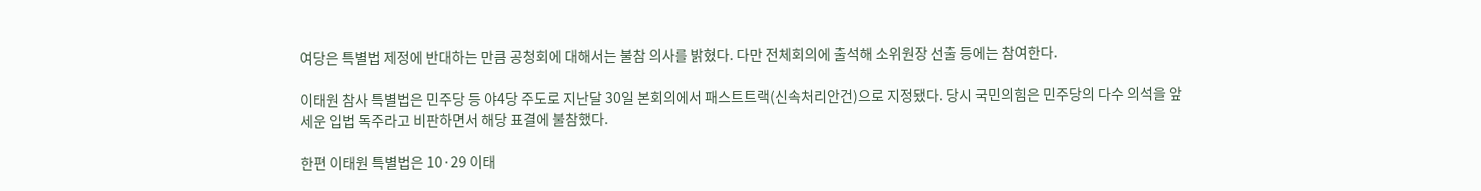여당은 특별법 제정에 반대하는 만큼 공청회에 대해서는 불참 의사를 밝혔다. 다만 전체회의에 출석해 소위원장 선출 등에는 참여한다.

이태원 참사 특별법은 민주당 등 야4당 주도로 지난달 30일 본회의에서 패스트트랙(신속처리안건)으로 지정됐다. 당시 국민의힘은 민주당의 다수 의석을 앞세운 입법 독주라고 비판하면서 해당 표결에 불참했다.

한편 이태원 특별법은 10·29 이태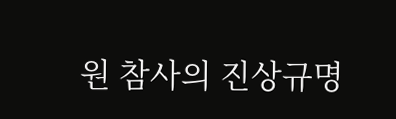원 참사의 진상규명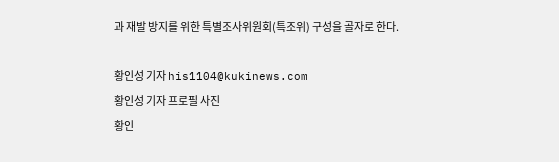과 재발 방지를 위한 특별조사위원회(특조위) 구성을 골자로 한다.

황인성 기자 his1104@kukinews.com
황인성 기자 프로필 사진
황인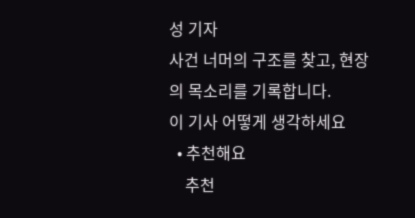성 기자
사건 너머의 구조를 찾고, 현장의 목소리를 기록합니다.
이 기사 어떻게 생각하세요
  • 추천해요
    추천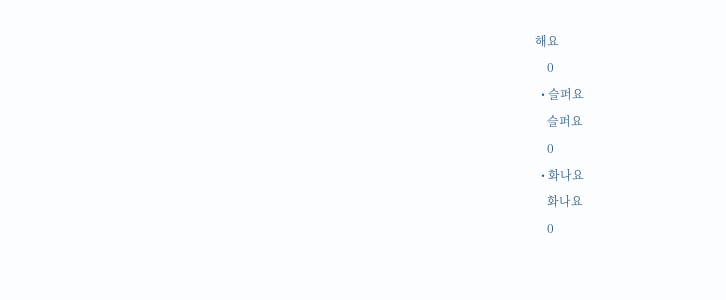해요
    0
  • 슬퍼요
    슬퍼요
    0
  • 화나요
    화나요
    0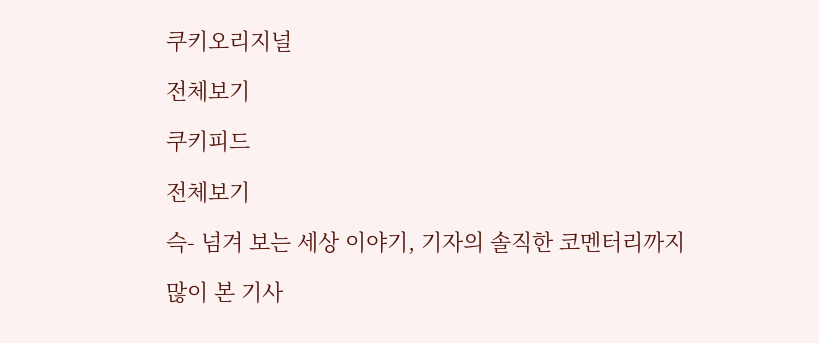쿠키오리지널

전체보기

쿠키피드

전체보기

슥- 넘겨 보는 세상 이야기, 기자의 솔직한 코멘터리까지

많이 본 기사